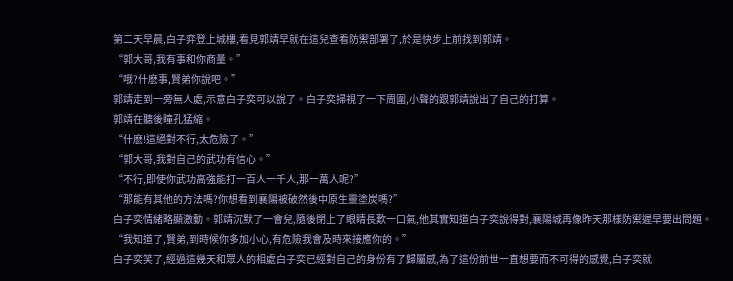第二天早晨,白子弈登上城樓,看見郭靖早就在這兒查看防禦部署了,於是快步上前找到郭靖。
“郭大哥,我有事和你商量。”
“哦?什麽事,賢弟你說吧。”
郭靖走到一旁無人處,示意白子奕可以說了。白子奕掃視了一下周圍,小聲的跟郭靖說出了自己的打算。
郭靖在聽後瞳孔猛縮。
“什麽!這絕對不行,太危險了。”
“郭大哥,我對自己的武功有信心。”
“不行,即使你武功高強能打一百人一千人,那一萬人呢?”
“那能有其他的方法嗎?你想看到襄陽被破然後中原生靈塗炭嗎?”
白子奕情緒略顯激動。郭靖沉默了一會兒,隨後閉上了眼睛長歎一口氣,他其實知道白子奕說得對,襄陽城再像昨天那樣防禦遲早要出問題。
“我知道了,賢弟,到時候你多加小心,有危險我會及時來接應你的。”
白子奕笑了,經過這幾天和眾人的相處白子奕已經對自己的身份有了歸屬感,為了這份前世一直想要而不可得的感覺,白子奕就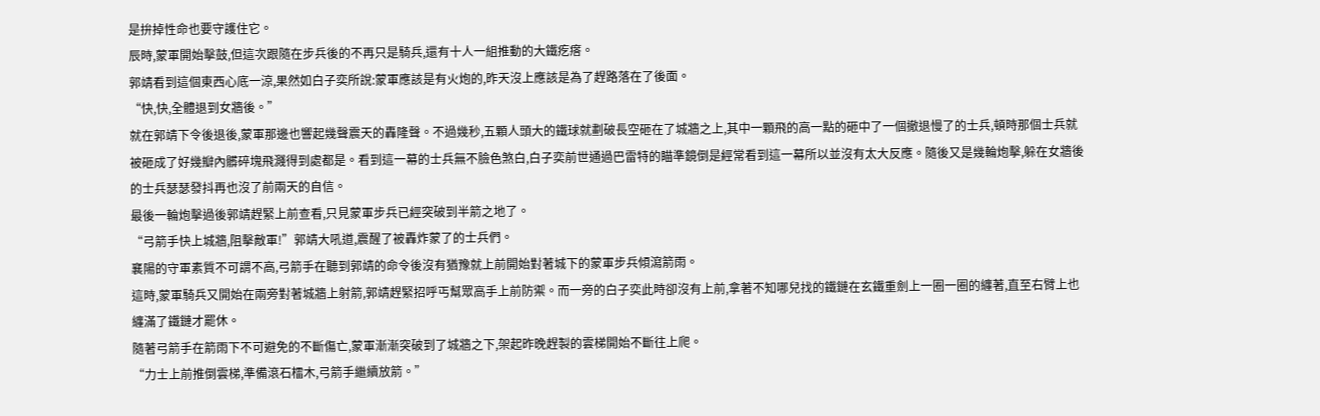是拚掉性命也要守護住它。
辰時,蒙軍開始擊鼓,但這次跟隨在步兵後的不再只是騎兵,還有十人一組推動的大鐵疙瘩。
郭靖看到這個東西心底一涼,果然如白子奕所說:蒙軍應該是有火炮的,昨天沒上應該是為了趕路落在了後面。
“快,快,全體退到女牆後。”
就在郭靖下令後退後,蒙軍那邊也響起幾聲震天的轟隆聲。不過幾秒,五顆人頭大的鐵球就劃破長空砸在了城牆之上,其中一顆飛的高一點的砸中了一個撤退慢了的士兵,頓時那個士兵就被砸成了好幾瓣內髒碎塊飛濺得到處都是。看到這一幕的士兵無不臉色煞白,白子奕前世通過巴雷特的瞄準鏡倒是經常看到這一幕所以並沒有太大反應。隨後又是幾輪炮擊,躲在女牆後的士兵瑟瑟發抖再也沒了前兩天的自信。
最後一輪炮擊過後郭靖趕緊上前查看,只見蒙軍步兵已經突破到半箭之地了。
“弓箭手快上城牆,阻擊敵軍!”郭靖大吼道,震醒了被轟炸蒙了的士兵們。
襄陽的守軍素質不可謂不高,弓箭手在聽到郭靖的命令後沒有猶豫就上前開始對著城下的蒙軍步兵傾瀉箭雨。
這時,蒙軍騎兵又開始在兩旁對著城牆上射箭,郭靖趕緊招呼丐幫眾高手上前防禦。而一旁的白子奕此時卻沒有上前,拿著不知哪兒找的鐵鏈在玄鐵重劍上一圈一圈的纏著,直至右臂上也纏滿了鐵鏈才罷休。
隨著弓箭手在箭雨下不可避免的不斷傷亡,蒙軍漸漸突破到了城牆之下,架起昨晚趕製的雲梯開始不斷往上爬。
“力士上前推倒雲梯,準備滾石檑木,弓箭手繼續放箭。”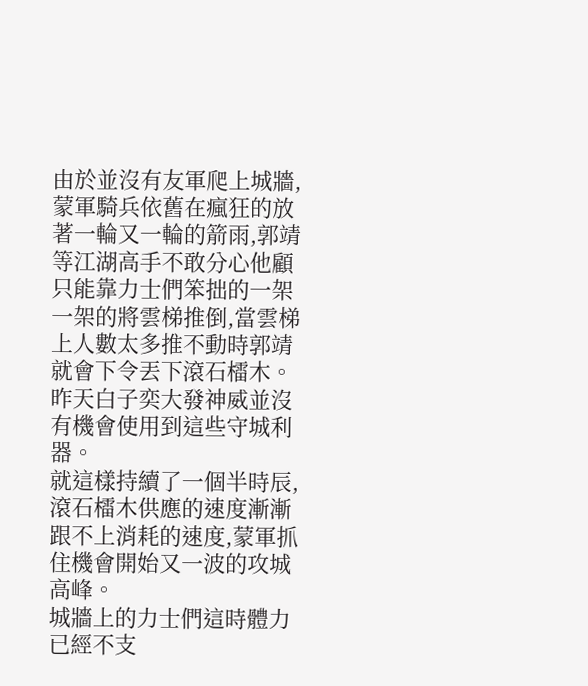由於並沒有友軍爬上城牆,蒙軍騎兵依舊在瘋狂的放著一輪又一輪的箭雨,郭靖等江湖高手不敢分心他顧只能靠力士們笨拙的一架一架的將雲梯推倒,當雲梯上人數太多推不動時郭靖就會下令丟下滾石檑木。昨天白子奕大發神威並沒有機會使用到這些守城利器。
就這樣持續了一個半時辰,滾石檑木供應的速度漸漸跟不上消耗的速度,蒙軍抓住機會開始又一波的攻城高峰。
城牆上的力士們這時體力已經不支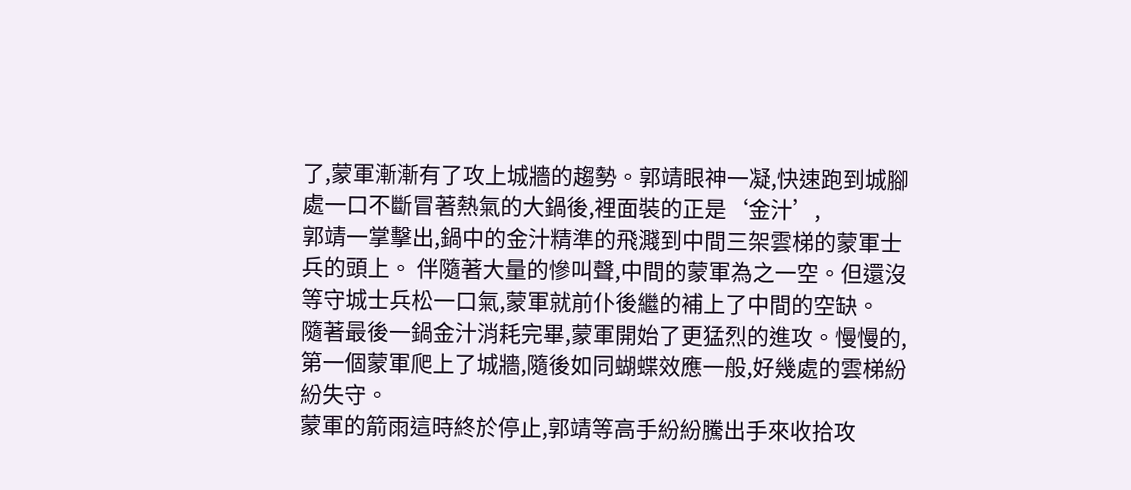了,蒙軍漸漸有了攻上城牆的趨勢。郭靖眼神一凝,快速跑到城腳處一口不斷冒著熱氣的大鍋後,裡面裝的正是‘金汁’,
郭靖一掌擊出,鍋中的金汁精準的飛濺到中間三架雲梯的蒙軍士兵的頭上。 伴隨著大量的慘叫聲,中間的蒙軍為之一空。但還沒等守城士兵松一口氣,蒙軍就前仆後繼的補上了中間的空缺。
隨著最後一鍋金汁消耗完畢,蒙軍開始了更猛烈的進攻。慢慢的,第一個蒙軍爬上了城牆,隨後如同蝴蝶效應一般,好幾處的雲梯紛紛失守。
蒙軍的箭雨這時終於停止,郭靖等高手紛紛騰出手來收拾攻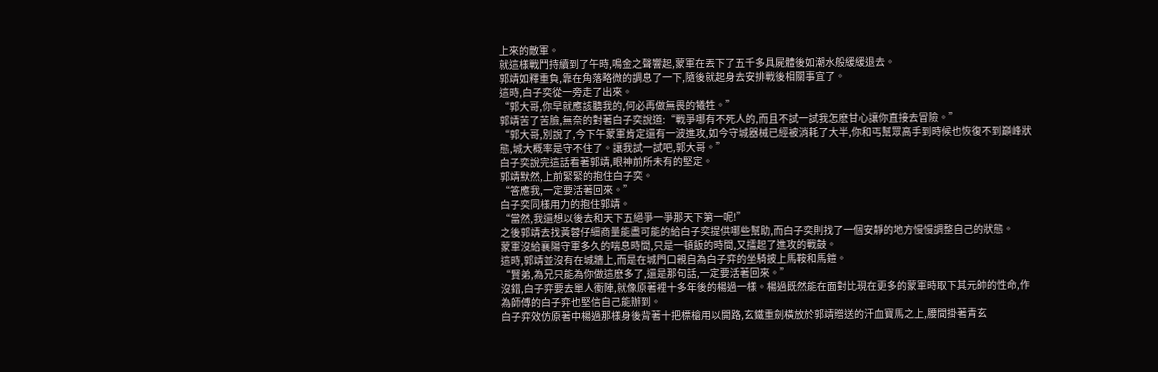上來的敵軍。
就這樣戰鬥持續到了午時,鳴金之聲響起,蒙軍在丟下了五千多具屍體後如潮水般緩緩退去。
郭靖如釋重負,靠在角落略微的調息了一下,隨後就起身去安排戰後相關事宜了。
這時,白子奕從一旁走了出來。
“郭大哥,你早就應該聽我的,何必再做無畏的犧牲。”
郭靖苦了苦臉,無奈的對著白子奕說道:“戰爭哪有不死人的,而且不試一試我怎麽甘心讓你直接去冒險。”
“郭大哥,別說了,今下午蒙軍肯定還有一波進攻,如今守城器械已經被消耗了大半,你和丐幫眾高手到時候也恢復不到巔峰狀態,城大概率是守不住了。讓我試一試吧,郭大哥。”
白子奕說完這話看著郭靖,眼神前所未有的堅定。
郭靖默然,上前緊緊的抱住白子奕。
“答應我,一定要活著回來。”
白子奕同樣用力的抱住郭靖。
“當然,我還想以後去和天下五絕爭一爭那天下第一呢!”
之後郭靖去找黃蓉仔細商量能盡可能的給白子奕提供哪些幫助,而白子奕則找了一個安靜的地方慢慢調整自己的狀態。
蒙軍沒給襄陽守軍多久的喘息時間,只是一頓飯的時間,又擂起了進攻的戰鼓。
這時,郭靖並沒有在城牆上,而是在城門口親自為白子弈的坐騎披上馬鞍和馬鎧。
“賢弟,為兄只能為你做這麽多了,還是那句話,一定要活著回來。”
沒錯,白子弈要去單人衝陣,就像原著裡十多年後的楊過一樣。楊過既然能在面對比現在更多的蒙軍時取下其元帥的性命,作為師傅的白子弈也堅信自己能辦到。
白子弈效仿原著中楊過那樣身後背著十把標槍用以開路,玄鐵重劍橫放於郭靖贈送的汗血寶馬之上,腰間掛著青玄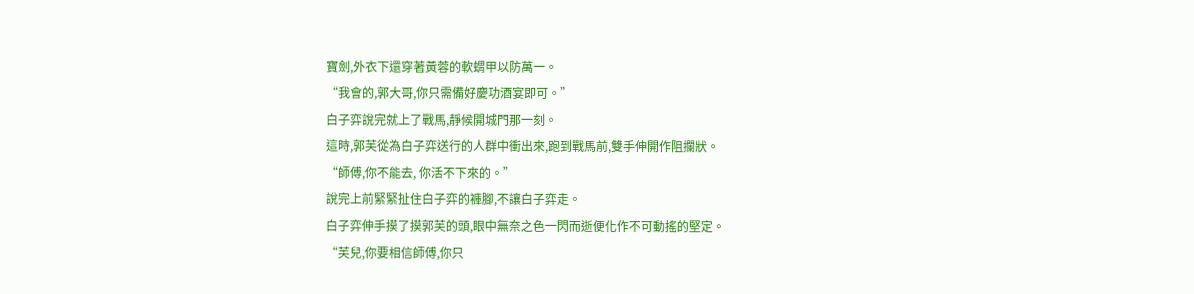寶劍,外衣下還穿著黃蓉的軟蝟甲以防萬一。
“我會的,郭大哥,你只需備好慶功酒宴即可。”
白子弈說完就上了戰馬,靜候開城門那一刻。
這時,郭芙從為白子弈送行的人群中衝出來,跑到戰馬前,雙手伸開作阻攔狀。
“師傅,你不能去, 你活不下來的。”
說完上前緊緊扯住白子弈的褲腳,不讓白子弈走。
白子弈伸手摸了摸郭芙的頭,眼中無奈之色一閃而逝便化作不可動搖的堅定。
“芙兒,你要相信師傅,你只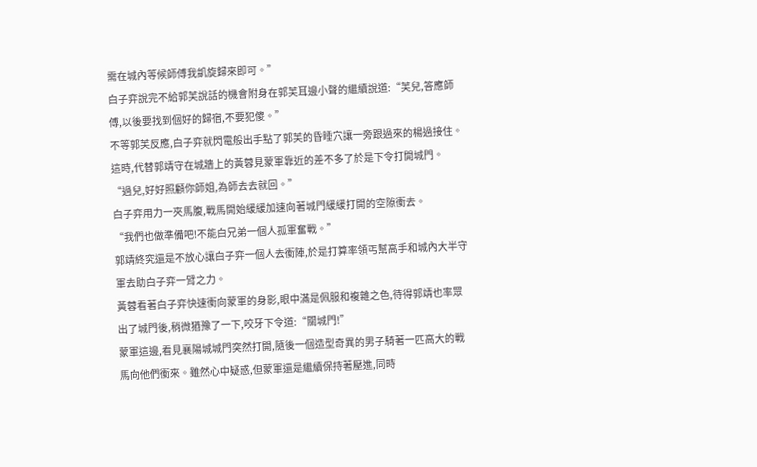需在城內等候師傅我凱旋歸來即可。”
白子弈說完不給郭芙說話的機會附身在郭芙耳邊小聲的繼續說道:“芙兒,答應師傅,以後要找到個好的歸宿,不要犯傻。”
不等郭芙反應,白子弈就閃電般出手點了郭芙的昏睡穴讓一旁跟過來的楊過接住。
這時,代替郭靖守在城牆上的黃蓉見蒙軍靠近的差不多了於是下令打開城門。
“過兒,好好照顧你師姐,為師去去就回。”
白子弈用力一夾馬腹,戰馬開始緩緩加速向著城門緩緩打開的空隙衝去。
“我們也做準備吧!不能白兄弟一個人孤軍奮戰。”
郭靖終究還是不放心讓白子弈一個人去衝陣,於是打算率領丐幫高手和城內大半守軍去助白子弈一臂之力。
黃蓉看著白子弈快速衝向蒙軍的身影,眼中滿是佩服和複雜之色,待得郭靖也率眾出了城門後,稍微猶豫了一下,咬牙下令道:“關城門!”
蒙軍這邊,看見襄陽城城門突然打開,隨後一個造型奇異的男子騎著一匹高大的戰馬向他們衝來。雖然心中疑惑,但蒙軍還是繼續保持著壓進,同時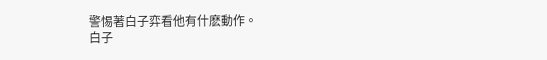警惕著白子弈看他有什麽動作。
白子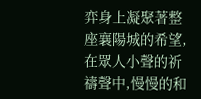弈身上凝聚著整座襄陽城的希望,在眾人小聲的祈禱聲中,慢慢的和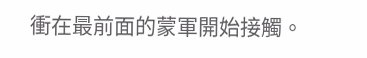衝在最前面的蒙軍開始接觸。